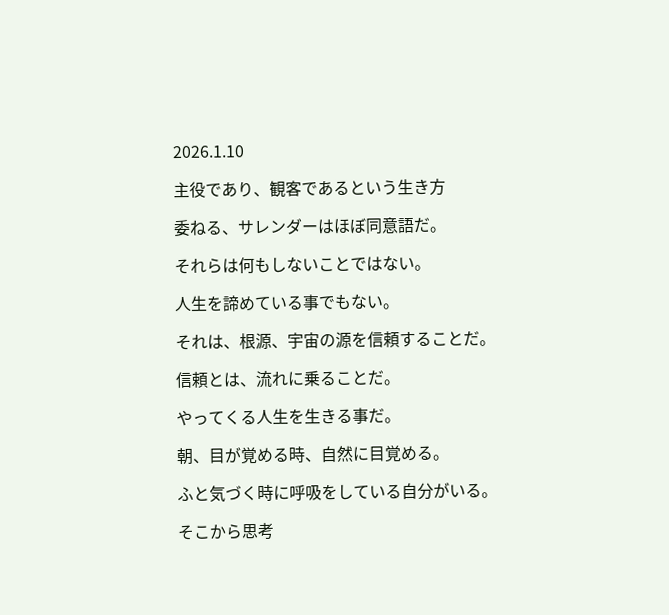2026.1.10

主役であり、観客であるという生き方

委ねる、サレンダーはほぼ同意語だ。

それらは何もしないことではない。

人生を諦めている事でもない。

それは、根源、宇宙の源を信頼することだ。

信頼とは、流れに乗ることだ。

やってくる人生を生きる事だ。

朝、目が覚める時、自然に目覚める。

ふと気づく時に呼吸をしている自分がいる。

そこから思考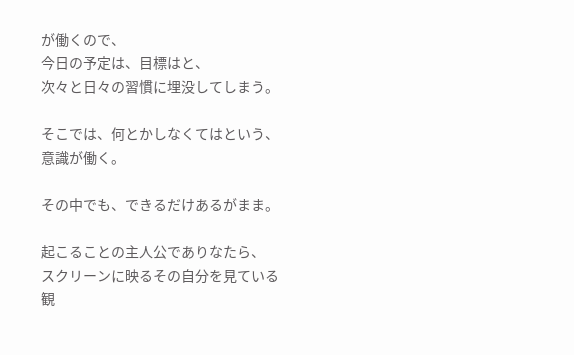が働くので、
今日の予定は、目標はと、
次々と日々の習慣に埋没してしまう。

そこでは、何とかしなくてはという、
意識が働く。

その中でも、できるだけあるがまま。

起こることの主人公でありなたら、
スクリーンに映るその自分を見ている
観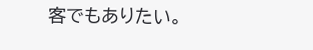客でもありたい。